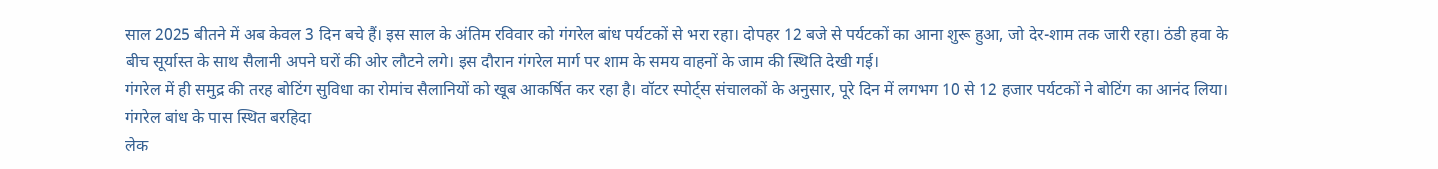साल 2025 बीतने में अब केवल 3 दिन बचे हैं। इस साल के अंतिम रविवार को गंगरेल बांध पर्यटकों से भरा रहा। दोपहर 12 बजे से पर्यटकों का आना शुरू हुआ, जो देर-शाम तक जारी रहा। ठंडी हवा के बीच सूर्यास्त के साथ सैलानी अपने घरों की ओर लौटने लगे। इस दौरान गंगरेल मार्ग पर शाम के समय वाहनों के जाम की स्थिति देखी गई।
गंगरेल में ही समुद्र की तरह बोटिंग सुविधा का रोमांच सैलानियों को खूब आकर्षित कर रहा है। वॉटर स्पोर्ट्स संचालकों के अनुसार, पूरे दिन में लगभग 10 से 12 हजार पर्यटकों ने बोटिंग का आनंद लिया। गंगरेल बांध के पास स्थित बरहिदा
लेक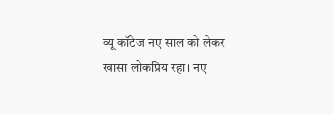व्यू कॉटेज नए साल को लेकर खासा लोकप्रिय रहा। नए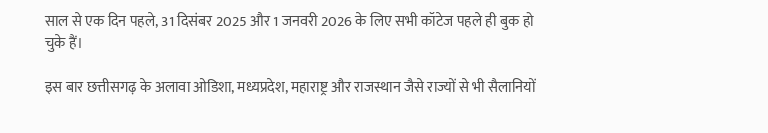साल से एक दिन पहले, 31 दिसंबर 2025 और 1 जनवरी 2026 के लिए सभी कॉटेज पहले ही बुक हो चुके हैं।

इस बार छत्तीसगढ़ के अलावा ओडिशा, मध्यप्रदेश, महाराष्ट्र और राजस्थान जैसे राज्यों से भी सैलानियों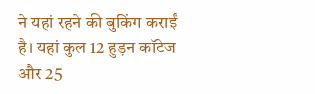ने यहां रहने की बुकिंग कराईं है। यहां कुल 12 हुड़न कॉटेज और 25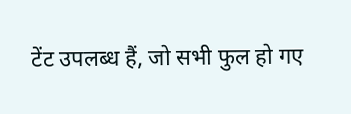टेंट उपलब्ध हैं, जो सभी फुल हो गए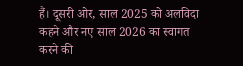हैं। दूसरी ओर, साल 2025 को अलविदा कहने और नए साल 2026 का स्वागत करने की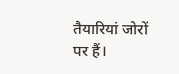तैयारियां जोरों पर हैं।